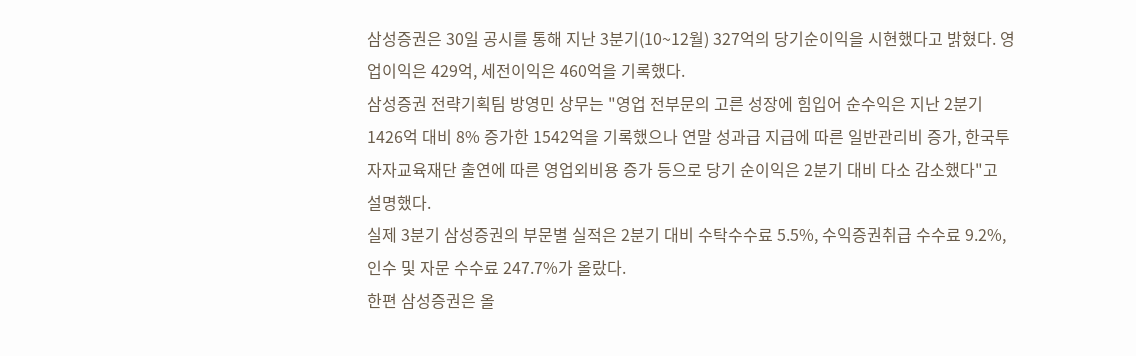삼성증권은 30일 공시를 통해 지난 3분기(10~12월) 327억의 당기순이익을 시현했다고 밝혔다. 영업이익은 429억, 세전이익은 460억을 기록했다.
삼성증권 전략기획팀 방영민 상무는 "영업 전부문의 고른 성장에 힘입어 순수익은 지난 2분기 1426억 대비 8% 증가한 1542억을 기록했으나 연말 성과급 지급에 따른 일반관리비 증가, 한국투자자교육재단 출연에 따른 영업외비용 증가 등으로 당기 순이익은 2분기 대비 다소 감소했다"고 설명했다.
실제 3분기 삼성증권의 부문별 실적은 2분기 대비 수탁수수료 5.5%, 수익증권취급 수수료 9.2%, 인수 및 자문 수수료 247.7%가 올랐다.
한편 삼성증권은 올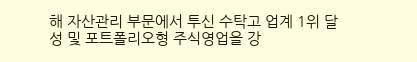해 자산관리 부문에서 투신 수탁고 업계 1위 달성 및 포트폴리오형 주식영업을 강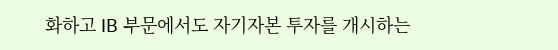화하고 IB 부문에서도 자기자본 투자를 개시하는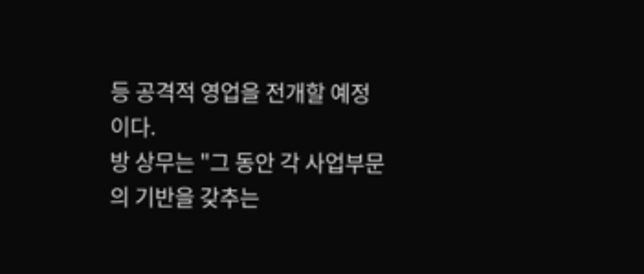등 공격적 영업을 전개할 예정이다.
방 상무는 "그 동안 각 사업부문의 기반을 갖추는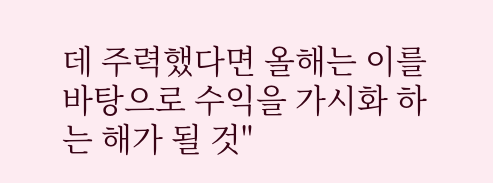데 주력했다면 올해는 이를 바탕으로 수익을 가시화 하는 해가 될 것"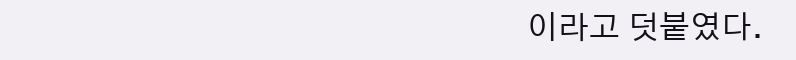이라고 덧붙였다.